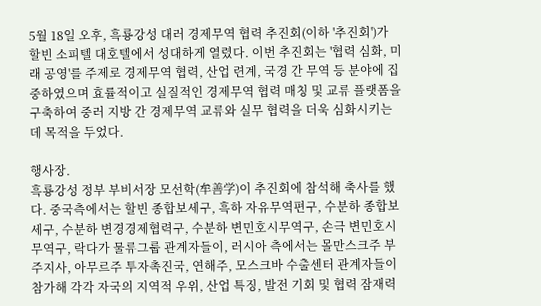5월 18일 오후, 흑룡강성 대러 경제무역 협력 추진회(이하 '추진회')가 할빈 소피텔 대호텔에서 성대하게 열렸다. 이번 추진회는 '협력 심화, 미래 공영'를 주제로 경제무역 협력, 산업 련계, 국경 간 무역 등 분야에 집중하였으며 효률적이고 실질적인 경제무역 협력 매칭 및 교류 플랫폼을 구축하여 중러 지방 간 경제무역 교류와 실무 협력을 더욱 심화시키는 데 목적을 두었다.

행사장.
흑룡강성 정부 부비서장 모선학(牟善学)이 추진회에 참석해 축사를 했다. 중국측에서는 할빈 종합보세구, 흑하 자유무역편구, 수분하 종합보세구, 수분하 변경경제협력구, 수분하 변민호시무역구, 손극 변민호시무역구, 락다가 물류그룹 관계자들이, 러시아 측에서는 몰만스크주 부주지사, 아무르주 투자촉진국, 연해주, 모스크바 수출센터 관계자들이 참가해 각각 자국의 지역적 우위, 산업 특징, 발전 기회 및 협력 잠재력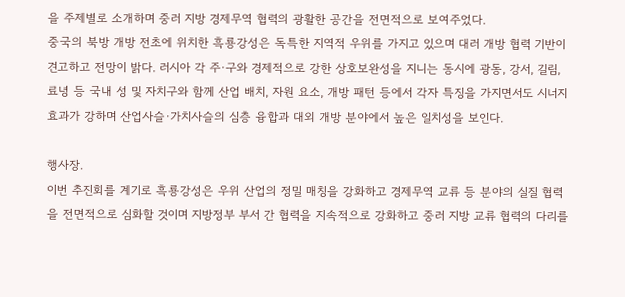을 주제별로 소개하며 중러 지방 경제무역 협력의 광활한 공간을 전면적으로 보여주었다.
중국의 북방 개방 전초에 위치한 흑룡강성은 독특한 지역적 우위를 가지고 있으며 대러 개방 협력 기반이 견고하고 전망이 밝다. 러시아 각 주·구와 경제적으로 강한 상호보완성을 지니는 동시에 광동, 강서, 길림, 료녕 등 국내 성 및 자치구와 함께 산업 배치, 자원 요소, 개방 패턴 등에서 각자 특징을 가지면서도 시너지 효과가 강하며 산업사슬·가치사슬의 심층 융합과 대외 개방 분야에서 높은 일치성을 보인다.

행사장.
이번 추진회를 계기로 흑룡강성은 우위 산업의 정밀 매칭을 강화하고 경제무역 교류 등 분야의 실질 협력을 전면적으로 심화할 것이며 지방정부 부서 간 협력을 지속적으로 강화하고 중러 지방 교류 협력의 다리를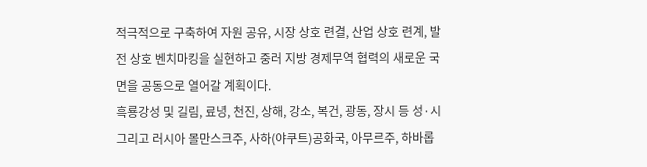적극적으로 구축하여 자원 공유, 시장 상호 련결, 산업 상호 련계, 발전 상호 벤치마킹을 실현하고 중러 지방 경제무역 협력의 새로운 국면을 공동으로 열어갈 계획이다.
흑룡강성 및 길림, 료녕, 천진, 상해, 강소, 복건, 광동, 장시 등 성·시 그리고 러시아 몰만스크주, 사하(야쿠트)공화국, 아무르주, 하바롭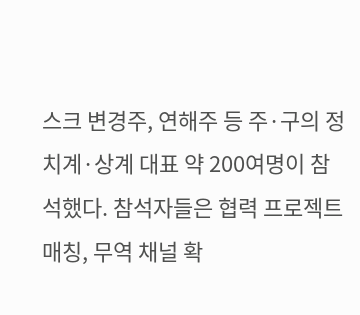스크 변경주, 연해주 등 주·구의 정치계·상계 대표 약 200여명이 참석했다. 참석자들은 협력 프로젝트 매칭, 무역 채널 확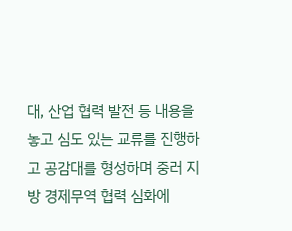대, 산업 협력 발전 등 내용을 놓고 심도 있는 교류를 진행하고 공감대를 형성하며 중러 지방 경제무역 협력 심화에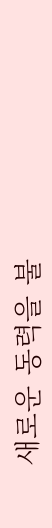새로운 동력을 불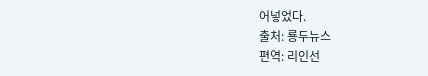어넣었다.
출처: 룡두뉴스
편역: 리인선